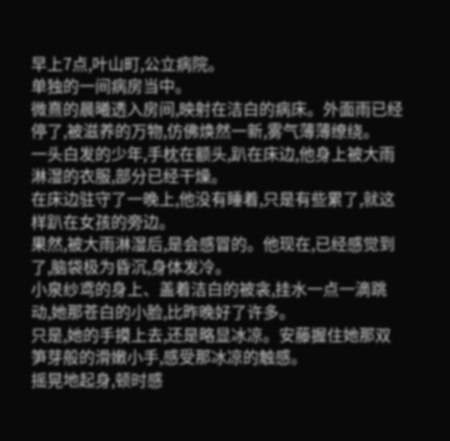早上7点,叶山町,公立病院。
单独的一间病房当中。
微熹的晨曦透入房间,映射在洁白的病床。外面雨已经停了,被滋养的万物,仿佛焕然一新,雾气薄薄缭绕。
一头白发的少年,手枕在额头,趴在床边,他身上被大雨淋湿的衣服,部分已经干燥。
在床边驻守了一晚上,他没有睡着,只是有些累了,就这样趴在女孩的旁边。
果然,被大雨淋湿后,是会感冒的。他现在,已经感觉到了,脑袋极为昏沉,身体发冷。
小泉纱鸢的身上、盖着洁白的被衾,挂水一点一滴跳动,她那苍白的小脸,比昨晚好了许多。
只是,她的手摸上去,还是略显冰凉。安藤握住她那双笋芽般的滑嫩小手,感受那冰凉的触感。
摇晃地起身,顿时感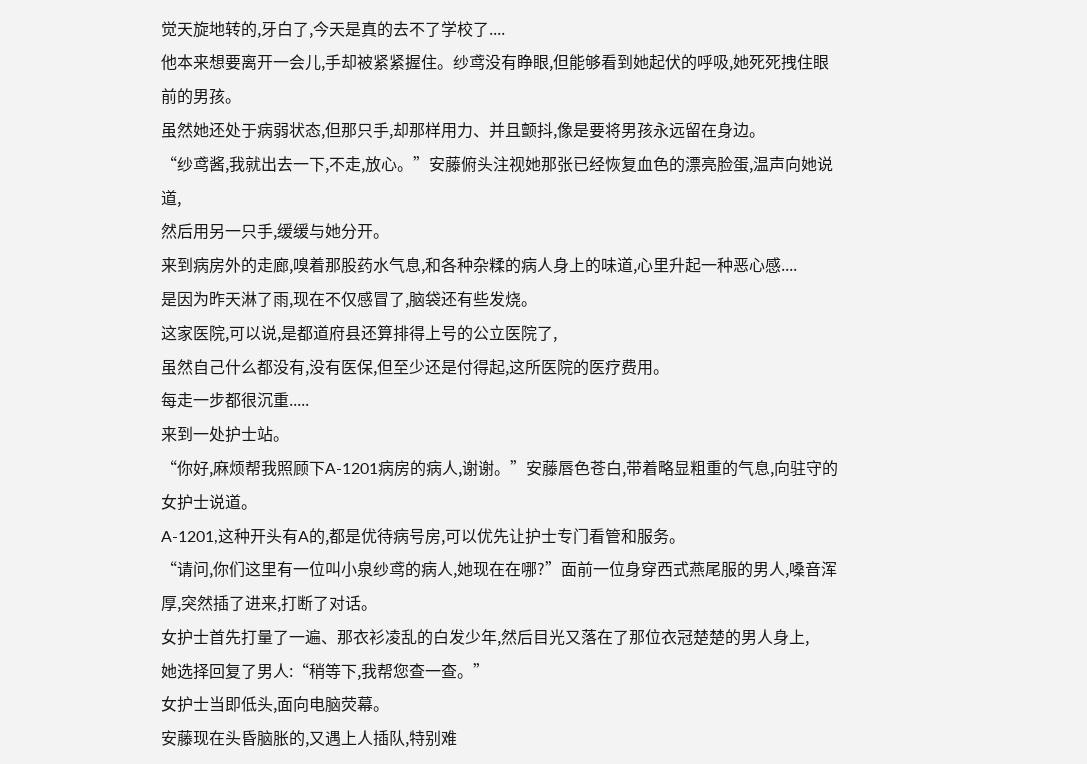觉天旋地转的,牙白了,今天是真的去不了学校了....
他本来想要离开一会儿,手却被紧紧握住。纱鸢没有睁眼,但能够看到她起伏的呼吸,她死死拽住眼前的男孩。
虽然她还处于病弱状态,但那只手,却那样用力、并且颤抖,像是要将男孩永远留在身边。
“纱鸢酱,我就出去一下,不走,放心。”安藤俯头注视她那张已经恢复血色的漂亮脸蛋,温声向她说道,
然后用另一只手,缓缓与她分开。
来到病房外的走廊,嗅着那股药水气息,和各种杂糅的病人身上的味道,心里升起一种恶心感....
是因为昨天淋了雨,现在不仅感冒了,脑袋还有些发烧。
这家医院,可以说,是都道府县还算排得上号的公立医院了,
虽然自己什么都没有,没有医保,但至少还是付得起,这所医院的医疗费用。
每走一步都很沉重.....
来到一处护士站。
“你好,麻烦帮我照顾下A-1201病房的病人,谢谢。”安藤唇色苍白,带着略显粗重的气息,向驻守的女护士说道。
A-1201,这种开头有A的,都是优待病号房,可以优先让护士专门看管和服务。
“请问,你们这里有一位叫小泉纱鸢的病人,她现在在哪?”面前一位身穿西式燕尾服的男人,嗓音浑厚,突然插了进来,打断了对话。
女护士首先打量了一遍、那衣衫凌乱的白发少年,然后目光又落在了那位衣冠楚楚的男人身上,
她选择回复了男人:“稍等下,我帮您查一查。”
女护士当即低头,面向电脑荧幕。
安藤现在头昏脑胀的,又遇上人插队,特别难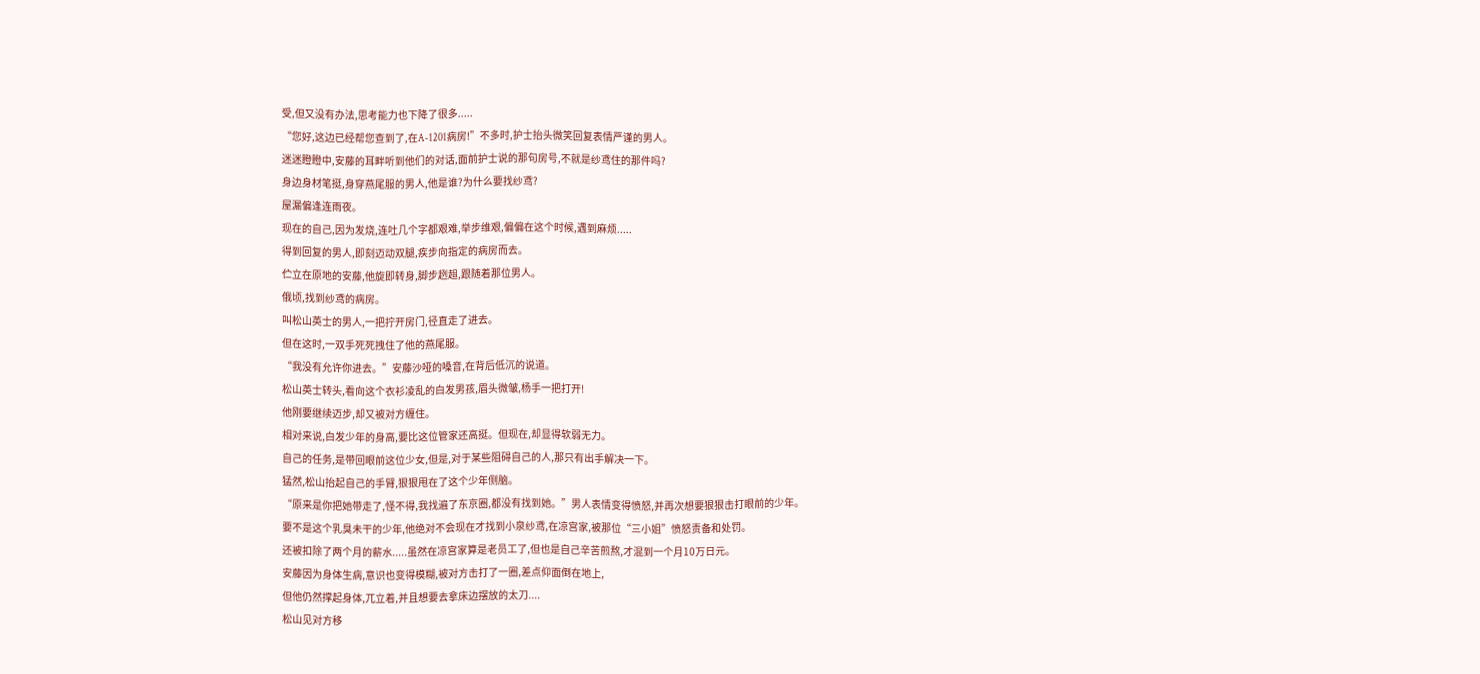受,但又没有办法,思考能力也下降了很多.....
“您好,这边已经帮您查到了,在A-1201病房!”不多时,护士抬头微笑回复表情严谨的男人。
迷迷瞪瞪中,安藤的耳畔听到他们的对话,面前护士说的那句房号,不就是纱鸢住的那件吗?
身边身材笔挺,身穿燕尾服的男人,他是谁?为什么要找纱鸢?
屋漏偏逢连雨夜。
现在的自己,因为发烧,连吐几个字都艰难,举步维艰,偏偏在这个时候,遇到麻烦.....
得到回复的男人,即刻迈动双腿,疾步向指定的病房而去。
伫立在原地的安藤,他旋即转身,脚步趔趄,跟随着那位男人。
俄顷,找到纱鸢的病房。
叫松山英士的男人,一把拧开房门,径直走了进去。
但在这时,一双手死死拽住了他的燕尾服。
“我没有允许你进去。”安藤沙哑的嗓音,在背后低沉的说道。
松山英士转头,看向这个衣衫凌乱的白发男孩,眉头微皱,杨手一把打开!
他刚要继续迈步,却又被对方缠住。
相对来说,白发少年的身高,要比这位管家还高挺。但现在,却显得软弱无力。
自己的任务,是带回眼前这位少女,但是,对于某些阻碍自己的人,那只有出手解决一下。
猛然,松山抬起自己的手臂,狠狠甩在了这个少年侧脑。
“原来是你把她带走了,怪不得,我找遍了东京圈,都没有找到她。”男人表情变得愤怒,并再次想要狠狠击打眼前的少年。
要不是这个乳臭未干的少年,他绝对不会现在才找到小泉纱鸢,在凉宫家,被那位“三小姐”愤怒责备和处罚。
还被扣除了两个月的薪水.....虽然在凉宫家算是老员工了,但也是自己辛苦煎熬,才混到一个月10万日元。
安藤因为身体生病,意识也变得模糊,被对方击打了一圈,差点仰面倒在地上,
但他仍然撑起身体,兀立着,并且想要去拿床边摆放的太刀....
松山见对方移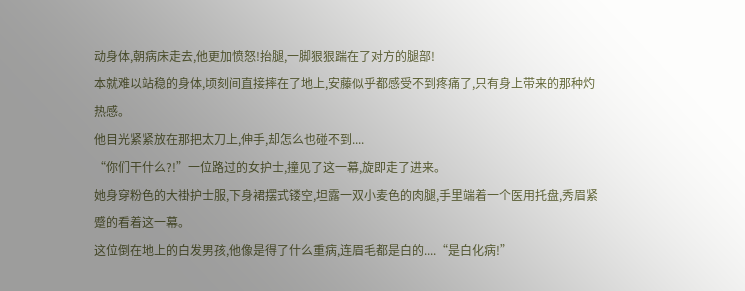动身体,朝病床走去,他更加愤怒!抬腿,一脚狠狠踹在了对方的腿部!
本就难以站稳的身体,顷刻间直接摔在了地上,安藤似乎都感受不到疼痛了,只有身上带来的那种灼热感。
他目光紧紧放在那把太刀上,伸手,却怎么也碰不到....
“你们干什么?!”一位路过的女护士,撞见了这一幕,旋即走了进来。
她身穿粉色的大褂护士服,下身裙摆式镂空,坦露一双小麦色的肉腿,手里端着一个医用托盘,秀眉紧蹙的看着这一幕。
这位倒在地上的白发男孩,他像是得了什么重病,连眉毛都是白的....“是白化病!”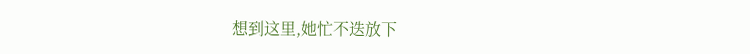想到这里,她忙不迭放下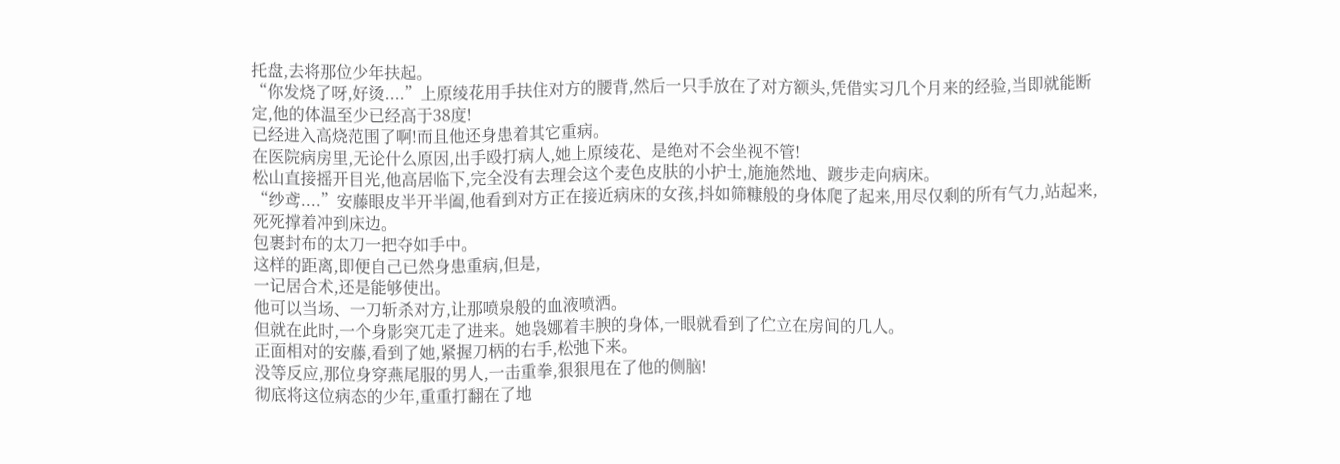托盘,去将那位少年扶起。
“你发烧了呀,好烫....”上原绫花用手扶住对方的腰背,然后一只手放在了对方额头,凭借实习几个月来的经验,当即就能断定,他的体温至少已经高于38度!
已经进入高烧范围了啊!而且他还身患着其它重病。
在医院病房里,无论什么原因,出手殴打病人,她上原绫花、是绝对不会坐视不管!
松山直接摇开目光,他高居临下,完全没有去理会这个麦色皮肤的小护士,施施然地、踱步走向病床。
“纱鸢....”安藤眼皮半开半阖,他看到对方正在接近病床的女孩,抖如筛糠般的身体爬了起来,用尽仅剩的所有气力,站起来,死死撑着冲到床边。
包裹封布的太刀一把夺如手中。
这样的距离,即便自己已然身患重病,但是,
一记居合术,还是能够使出。
他可以当场、一刀斩杀对方,让那喷泉般的血液喷洒。
但就在此时,一个身影突兀走了进来。她袅娜着丰腴的身体,一眼就看到了伫立在房间的几人。
正面相对的安藤,看到了她,紧握刀柄的右手,松弛下来。
没等反应,那位身穿燕尾服的男人,一击重拳,狠狠甩在了他的侧脑!
彻底将这位病态的少年,重重打翻在了地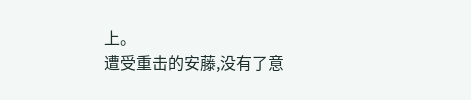上。
遭受重击的安藤,没有了意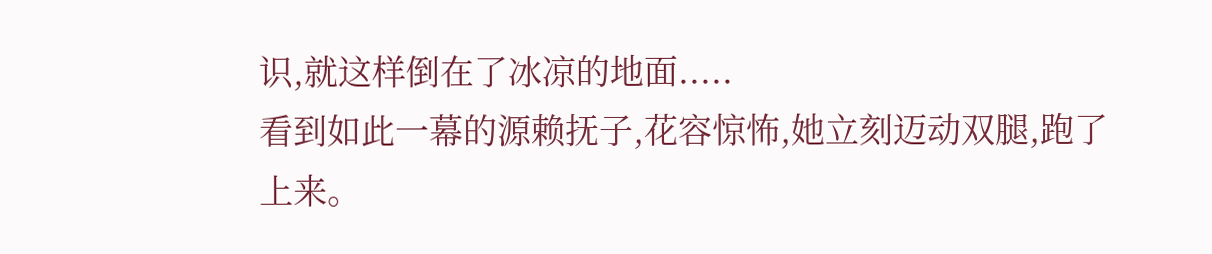识,就这样倒在了冰凉的地面.....
看到如此一幕的源赖抚子,花容惊怖,她立刻迈动双腿,跑了上来。